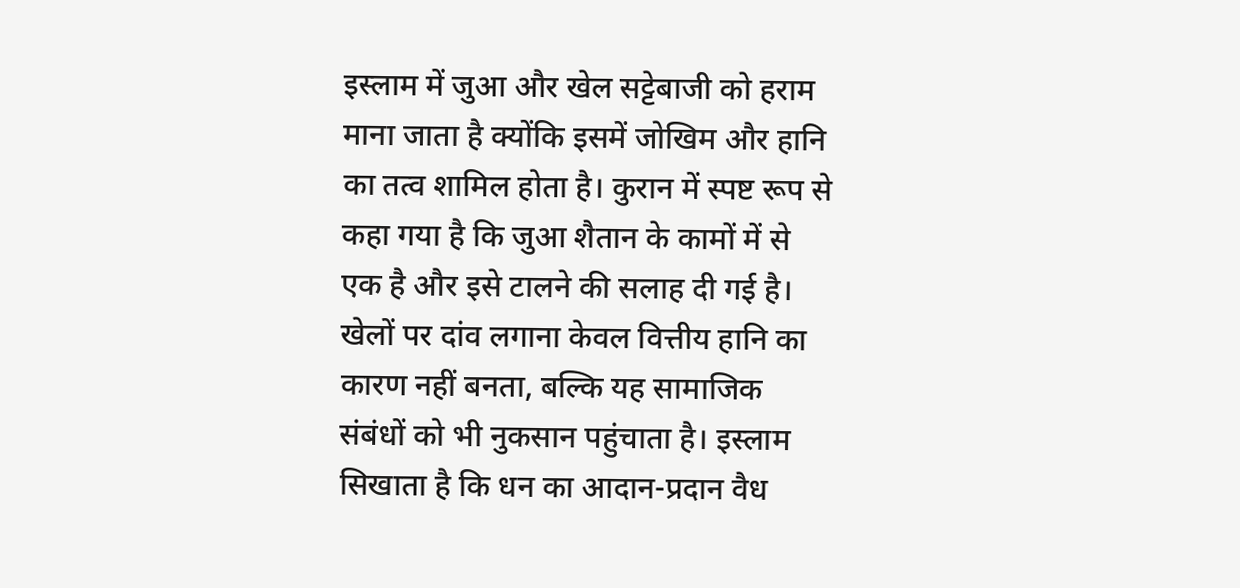इस्लाम में जुआ और खेल सट्टेबाजी को हराम माना जाता है क्योंकि इसमें जोखिम और हानि का तत्व शामिल होता है। कुरान में स्पष्ट रूप से कहा गया है कि जुआ शैतान के कामों में से एक है और इसे टालने की सलाह दी गई है। खेलों पर दांव लगाना केवल वित्तीय हानि का कारण नहीं बनता, बल्कि यह सामाजिक संबंधों को भी नुकसान पहुंचाता है। इस्लाम सिखाता है कि धन का आदान-प्रदान वैध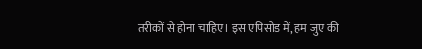तरीकों से होना चाहिए। इस एपिसोड में, हम जुए की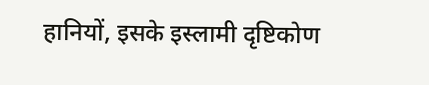हानियों, इसके इस्लामी दृष्टिकोण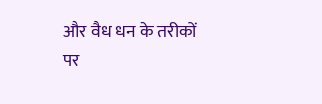और वैध धन के तरीकों पर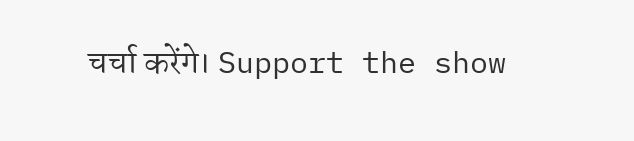चर्चा करेंगे। Support the show